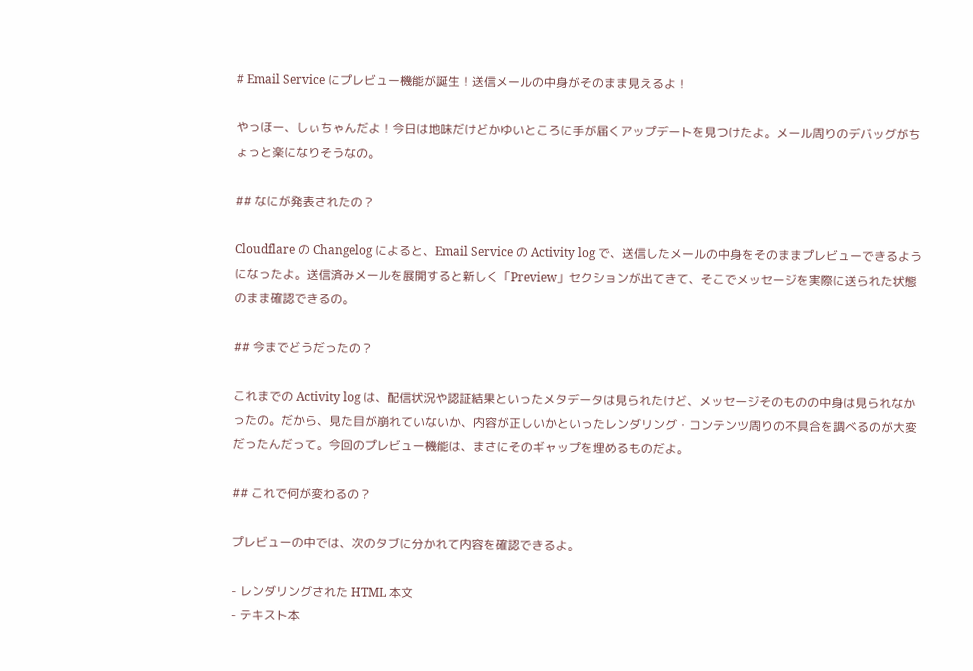# Email Service にプレビュー機能が誕生！送信メールの中身がそのまま見えるよ！

やっほー、しぃちゃんだよ！今日は地味だけどかゆいところに手が届くアップデートを見つけたよ。メール周りのデバッグがちょっと楽になりそうなの。

## なにが発表されたの？

Cloudflare の Changelog によると、Email Service の Activity log で、送信したメールの中身をそのままプレビューできるようになったよ。送信済みメールを展開すると新しく「Preview」セクションが出てきて、そこでメッセージを実際に送られた状態のまま確認できるの。

## 今までどうだったの？

これまでの Activity log は、配信状況や認証結果といったメタデータは見られたけど、メッセージそのものの中身は見られなかったの。だから、見た目が崩れていないか、内容が正しいかといったレンダリング・コンテンツ周りの不具合を調べるのが大変だったんだって。今回のプレビュー機能は、まさにそのギャップを埋めるものだよ。

## これで何が変わるの？

プレビューの中では、次のタブに分かれて内容を確認できるよ。

- レンダリングされた HTML 本文
- テキスト本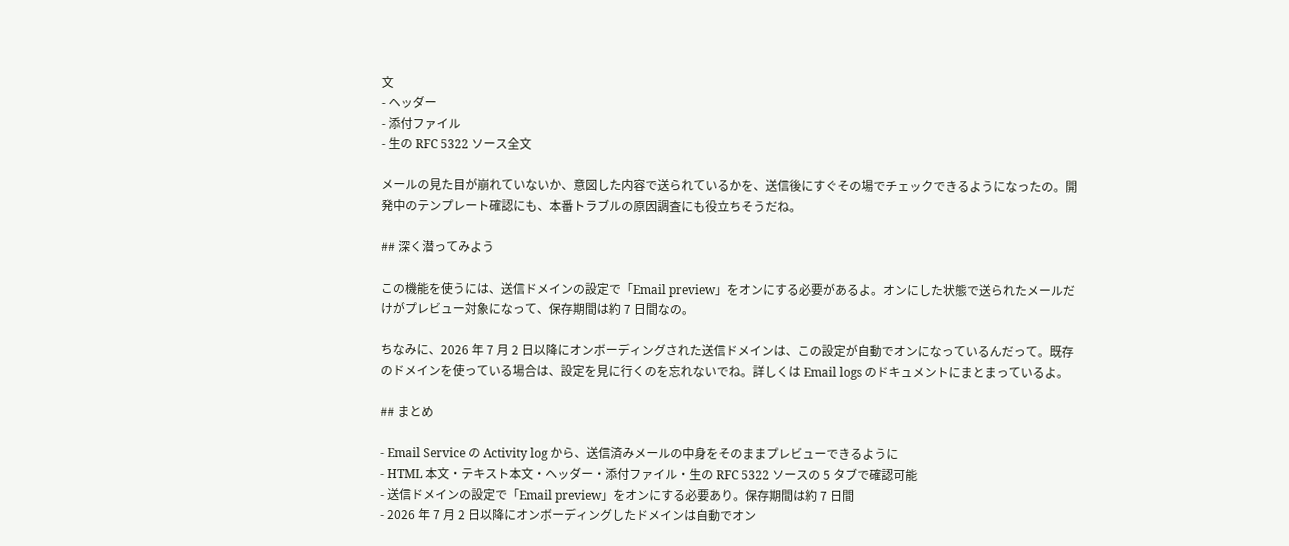文
- ヘッダー
- 添付ファイル
- 生の RFC 5322 ソース全文

メールの見た目が崩れていないか、意図した内容で送られているかを、送信後にすぐその場でチェックできるようになったの。開発中のテンプレート確認にも、本番トラブルの原因調査にも役立ちそうだね。

## 深く潜ってみよう

この機能を使うには、送信ドメインの設定で「Email preview」をオンにする必要があるよ。オンにした状態で送られたメールだけがプレビュー対象になって、保存期間は約 7 日間なの。

ちなみに、2026 年 7 月 2 日以降にオンボーディングされた送信ドメインは、この設定が自動でオンになっているんだって。既存のドメインを使っている場合は、設定を見に行くのを忘れないでね。詳しくは Email logs のドキュメントにまとまっているよ。

## まとめ

- Email Service の Activity log から、送信済みメールの中身をそのままプレビューできるように
- HTML 本文・テキスト本文・ヘッダー・添付ファイル・生の RFC 5322 ソースの 5 タブで確認可能
- 送信ドメインの設定で「Email preview」をオンにする必要あり。保存期間は約 7 日間
- 2026 年 7 月 2 日以降にオンボーディングしたドメインは自動でオン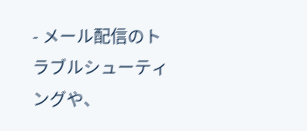- メール配信のトラブルシューティングや、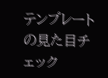テンプレートの見た目チェック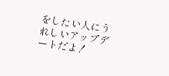をしたい人にうれしいアップデートだよ！